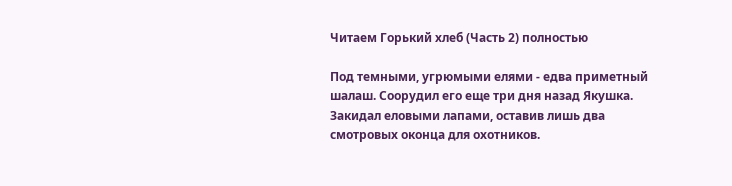Читаем Горький хлеб (Часть 2) полностью

Под темными, угрюмыми елями - едва приметный шалаш. Соорудил его еще три дня назад Якушка. Закидал еловыми лапами, оставив лишь два смотровых оконца для охотников.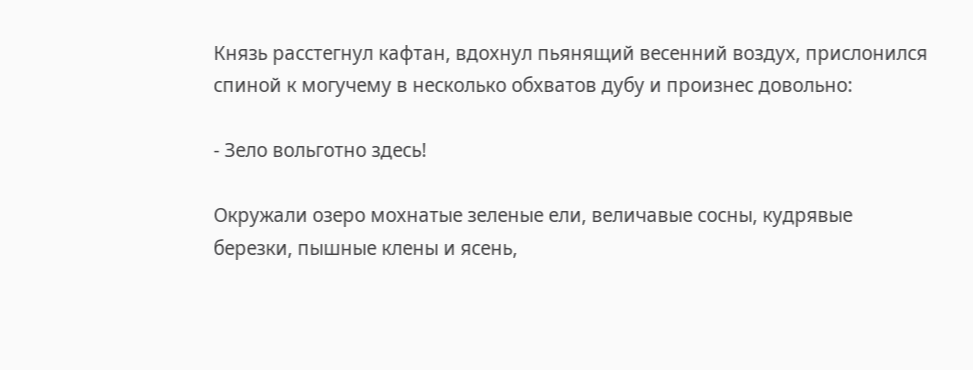Князь расстегнул кафтан, вдохнул пьянящий весенний воздух, прислонился спиной к могучему в несколько обхватов дубу и произнес довольно:

- Зело вольготно здесь!

Окружали озеро мохнатые зеленые ели, величавые сосны, кудрявые березки, пышные клены и ясень,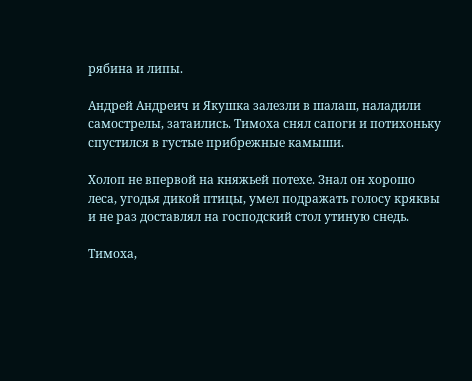рябина и липы.

Андрей Андреич и Якушка залезли в шалаш, наладили самострелы, затаились. Тимоха снял сапоги и потихоньку спустился в густые прибрежные камыши.

Холоп не впервой на княжьей потехе. Знал он хорошо леса, угодья дикой птицы, умел подражать голосу кряквы и не раз доставлял на господский стол утиную снедь.

Тимоха,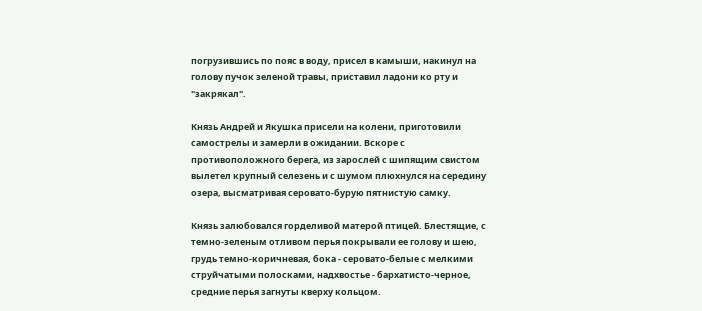погрузившись по пояс в воду, присел в камыши, накинул на голову пучок зеленой травы, приставил ладони ко рту и "закрякал".

Князь Андрей и Якушка присели на колени, приготовили самострелы и замерли в ожидании. Вскоре с противоположного берега, из зарослей с шипящим свистом вылетел крупный селезень и с шумом плюхнулся на середину озера, высматривая серовато-бурую пятнистую самку.

Князь залюбовался горделивой матерой птицей. Блестящие, с темно-зеленым отливом перья покрывали ее голову и шею, грудь темно-коричневая, бока - серовато-белые с мелкими струйчатыми полосками, надхвостье - бархатисто-черное, средние перья загнуты кверху кольцом.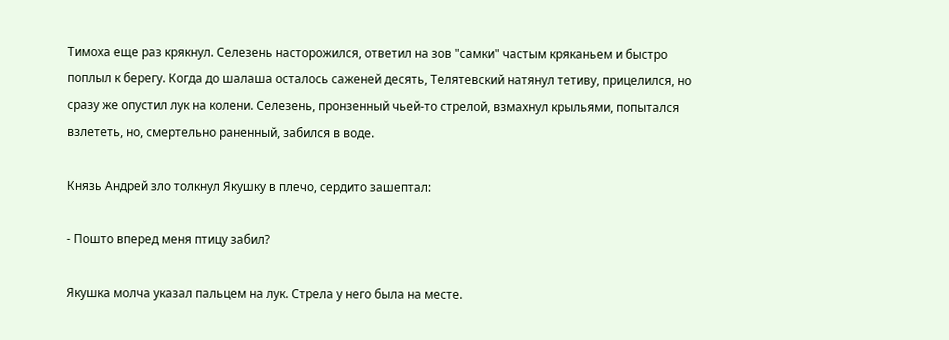Тимоха еще раз крякнул. Селезень насторожился, ответил на зов "самки" частым кряканьем и быстро поплыл к берегу. Когда до шалаша осталось саженей десять, Телятевский натянул тетиву, прицелился, но сразу же опустил лук на колени. Селезень, пронзенный чьей-то стрелой, взмахнул крыльями, попытался взлететь, но, смертельно раненный, забился в воде.

Князь Андрей зло толкнул Якушку в плечо, сердито зашептал:

- Пошто вперед меня птицу забил?

Якушка молча указал пальцем на лук. Стрела у него была на месте.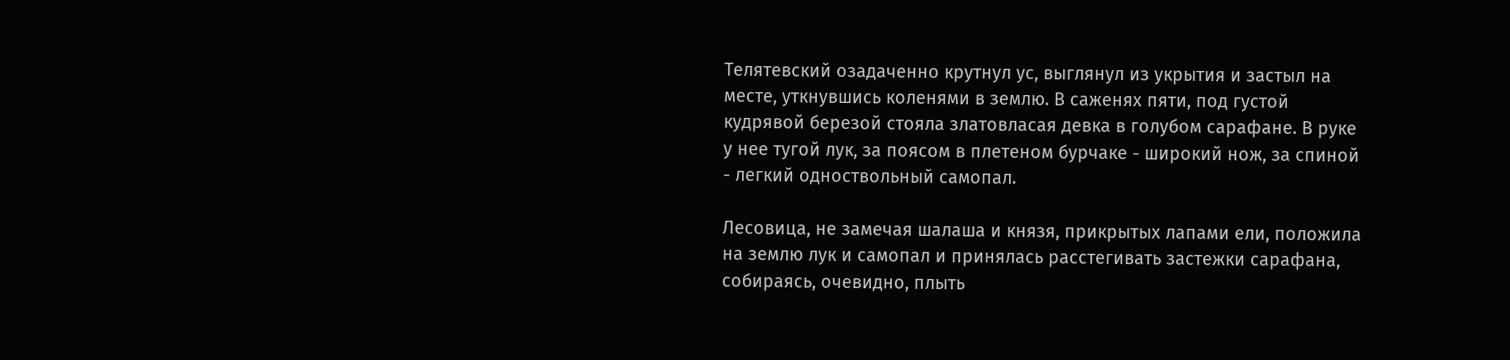Телятевский озадаченно крутнул ус, выглянул из укрытия и застыл на месте, уткнувшись коленями в землю. В саженях пяти, под густой кудрявой березой стояла златовласая девка в голубом сарафане. В руке у нее тугой лук, за поясом в плетеном бурчаке - широкий нож, за спиной - легкий одноствольный самопал.

Лесовица, не замечая шалаша и князя, прикрытых лапами ели, положила на землю лук и самопал и принялась расстегивать застежки сарафана, собираясь, очевидно, плыть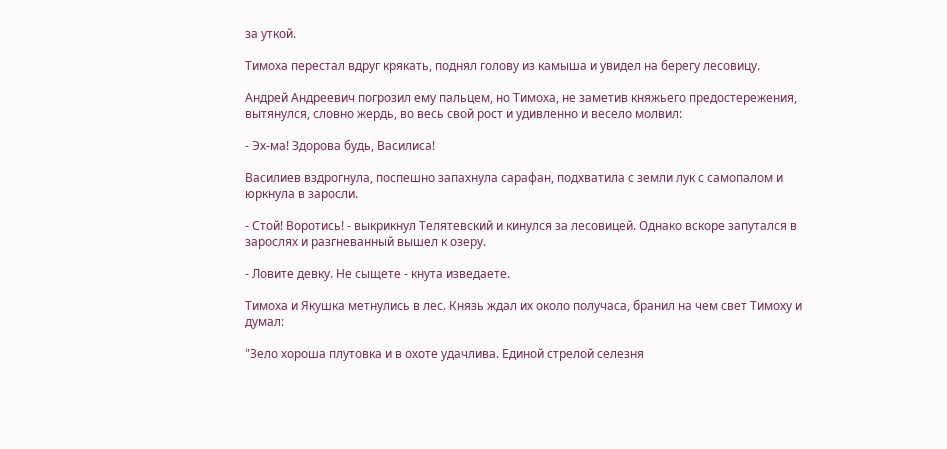за уткой.

Тимоха перестал вдруг крякать, поднял голову из камыша и увидел на берегу лесовицу.

Андрей Андреевич погрозил ему пальцем, но Тимоха, не заметив княжьего предостережения, вытянулся, словно жердь, во весь свой рост и удивленно и весело молвил:

- Эх-ма! Здорова будь, Василиса!

Василиев вздрогнула, поспешно запахнула сарафан, подхватила с земли лук с самопалом и юркнула в заросли.

- Стой! Воротись! - выкрикнул Телятевский и кинулся за лесовицей. Однако вскоре запутался в зарослях и разгневанный вышел к озеру.

- Ловите девку. Не сыщете - кнута изведаете.

Тимоха и Якушка метнулись в лес. Князь ждал их около получаса, бранил на чем свет Тимоху и думал:

"Зело хороша плутовка и в охоте удачлива. Единой стрелой селезня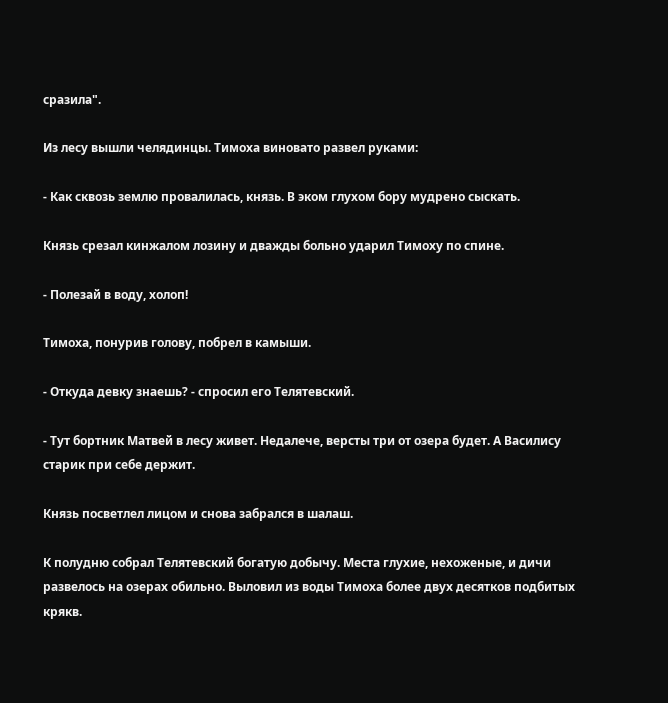сразила".

Из лесу вышли челядинцы. Тимоха виновато развел руками:

- Как сквозь землю провалилась, князь. В эком глухом бору мудрено сыскать.

Князь срезал кинжалом лозину и дважды больно ударил Тимоху по спине.

- Полезай в воду, холоп!

Тимоха, понурив голову, побрел в камыши.

- Откуда девку знаешь? - спросил его Телятевский.

- Тут бортник Матвей в лесу живет. Недалече, версты три от озера будет. А Василису старик при себе держит.

Князь посветлел лицом и снова забрался в шалаш.

К полудню собрал Телятевский богатую добычу. Места глухие, нехоженые, и дичи развелось на озерах обильно. Выловил из воды Тимоха более двух десятков подбитых крякв.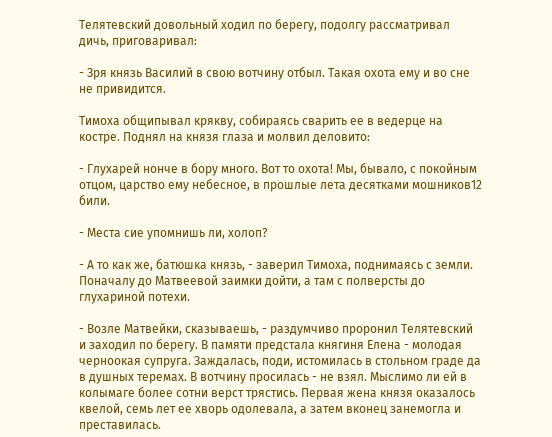Телятевский довольный ходил по берегу, подолгу рассматривал дичь, приговаривал:

- Зря князь Василий в свою вотчину отбыл. Такая охота ему и во сне не привидится.

Тимоха общипывал крякву, собираясь сварить ее в ведерце на костре. Поднял на князя глаза и молвил деловито:

- Глухарей нонче в бору много. Вот то охота! Мы, бывало, с покойным отцом, царство ему небесное, в прошлые лета десятками мошников12 били.

- Места сие упомнишь ли, холоп?

- А то как же, батюшка князь, - заверил Тимоха, поднимаясь с земли. Поначалу до Матвеевой заимки дойти, а там с полверсты до глухариной потехи.

- Возле Матвейки, сказываешь, - раздумчиво проронил Телятевский и заходил по берегу. В памяти предстала княгиня Елена - молодая черноокая супруга. Заждалась, поди, истомилась в стольном граде да в душных теремах. В вотчину просилась - не взял. Мыслимо ли ей в колымаге более сотни верст трястись. Первая жена князя оказалось квелой, семь лет ее хворь одолевала, а затем вконец занемогла и преставилась.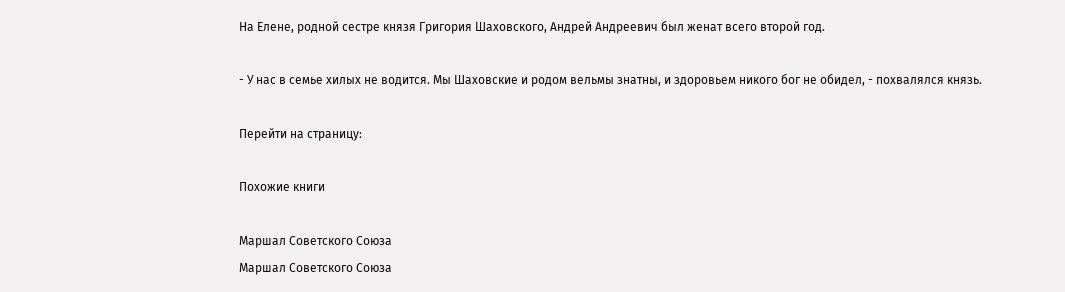На Елене, родной сестре князя Григория Шаховского, Андрей Андреевич был женат всего второй год.

- У нас в семье хилых не водится. Мы Шаховские и родом вельмы знатны, и здоровьем никого бог не обидел, - похвалялся князь.

Перейти на страницу:

Похожие книги

Маршал Советского Союза
Маршал Советского Союза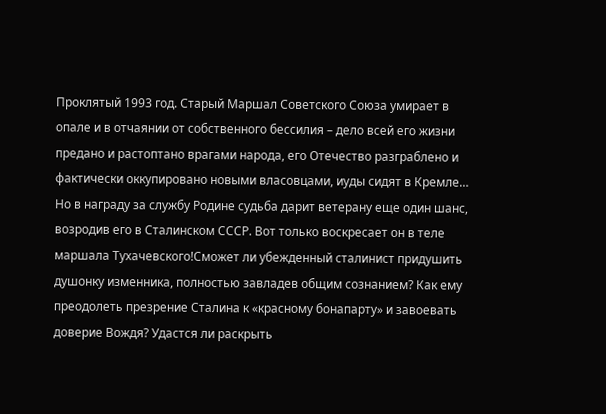Проклятый 1993 год. Старый Маршал Советского Союза умирает в опале и в отчаянии от собственного бессилия – дело всей его жизни предано и растоптано врагами народа, его Отечество разграблено и фактически оккупировано новыми власовцами, иуды сидят в Кремле… Но в награду за службу Родине судьба дарит ветерану еще один шанс, возродив его в Сталинском СССР. Вот только воскресает он в теле маршала Тухачевского!Сможет ли убежденный сталинист придушить душонку изменника, полностью завладев общим сознанием? Как ему преодолеть презрение Сталина к «красному бонапарту» и завоевать доверие Вождя? Удастся ли раскрыть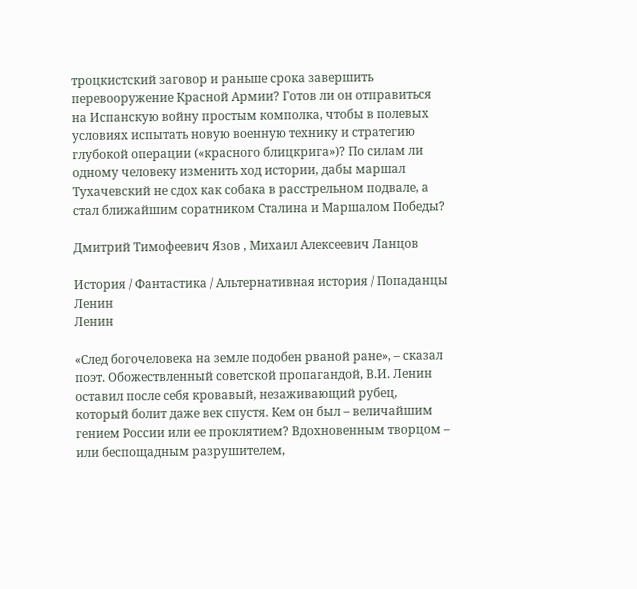троцкистский заговор и раньше срока завершить перевооружение Красной Армии? Готов ли он отправиться на Испанскую войну простым комполка, чтобы в полевых условиях испытать новую военную технику и стратегию глубокой операции («красного блицкрига»)? По силам ли одному человеку изменить ход истории, дабы маршал Тухачевский не сдох как собака в расстрельном подвале, а стал ближайшим соратником Сталина и Маршалом Победы?

Дмитрий Тимофеевич Язов , Михаил Алексеевич Ланцов

История / Фантастика / Альтернативная история / Попаданцы
Ленин
Ленин

«След богочеловека на земле подобен рваной ране», – сказал поэт. Обожествленный советской пропагандой, В.И. Ленин оставил после себя кровавый, незаживающий рубец, который болит даже век спустя. Кем он был – величайшим гением России или ее проклятием? Вдохновенным творцом – или беспощадным разрушителем,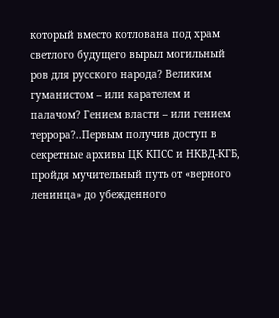который вместо котлована под храм светлого будущего вырыл могильный ров для русского народа? Великим гуманистом – или карателем и палачом? Гением власти – или гением террора?..Первым получив доступ в секретные архивы ЦК КПСС и НКВД-КГБ, пройдя мучительный путь от «верного ленинца» до убежденного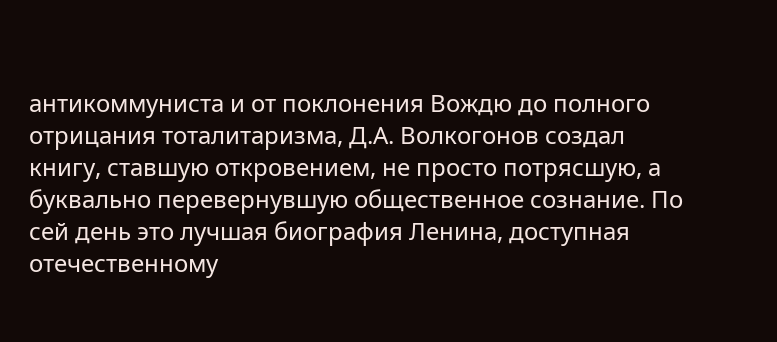антикоммуниста и от поклонения Вождю до полного отрицания тоталитаризма, Д.А. Волкогонов создал книгу, ставшую откровением, не просто потрясшую, а буквально перевернувшую общественное сознание. По сей день это лучшая биография Ленина, доступная отечественному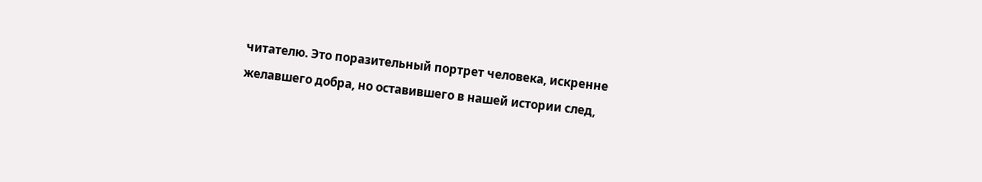читателю. Это поразительный портрет человека, искренне желавшего добра, но оставившего в нашей истории след,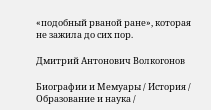«подобный рваной ране», которая не зажила до сих пор.

Дмитрий Антонович Волкогонов

Биографии и Мемуары / История / Образование и наука /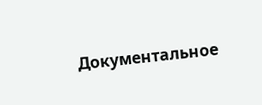Документальное